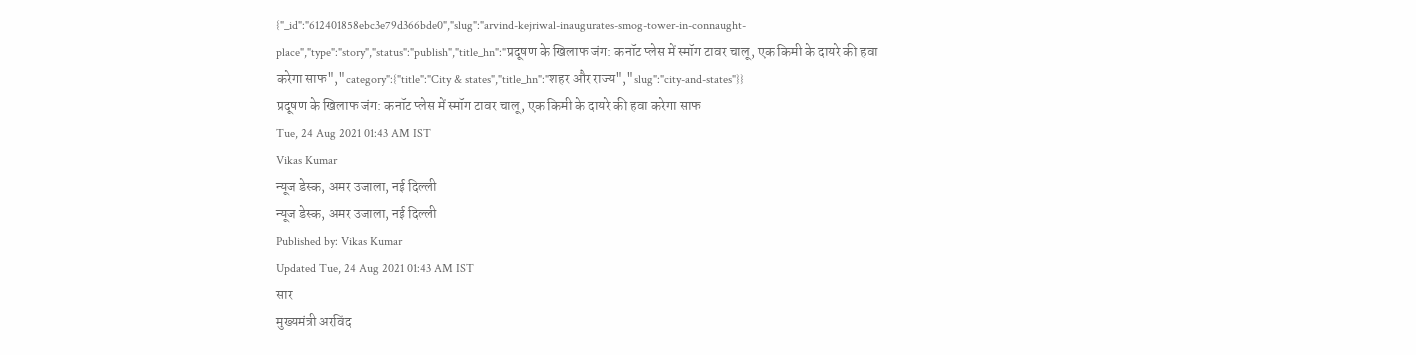{"_id":"612401858ebc3e79d366bde0","slug":"arvind-kejriwal-inaugurates-smog-tower-in-connaught-place","type":"story","status":"publish","title_hn":"प्रदूषण के खिलाफ जंग: कनॉट प्लेस में स्मॉग टावर चालू, एक किमी के दायरे की हवा करेगा साफ","category":{"title":"City & states","title_hn":"शहर और राज्य","slug":"city-and-states"}}
प्रदूषण के खिलाफ जंग: कनॉट प्लेस में स्मॉग टावर चालू, एक किमी के दायरे की हवा करेगा साफ
Tue, 24 Aug 2021 01:43 AM IST
Vikas Kumar
न्यूज डेस्क, अमर उजाला, नई दिल्ली
न्यूज डेस्क, अमर उजाला, नई दिल्ली
Published by: Vikas Kumar
Updated Tue, 24 Aug 2021 01:43 AM IST
सार
मुख्यमंत्री अरविंद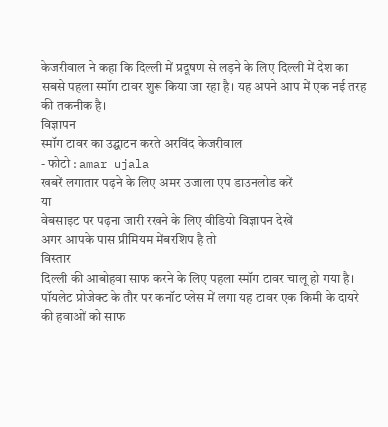केजरीवाल ने कहा कि दिल्ली में प्रदूषण से लड़ने के लिए दिल्ली में देश का सबसे पहला स्मॉग टावर शुरू किया जा रहा है। यह अपने आप में एक नई तरह की तकनीक है।
विज्ञापन
स्मॉग टावर का उद्घाटन करते अरविंद केजरीवाल
- फोटो : amar ujala
खबरें लगातार पढ़ने के लिए अमर उजाला एप डाउनलोड करें
या
वेबसाइट पर पढ़ना जारी रखने के लिए वीडियो विज्ञापन देखें
अगर आपके पास प्रीमियम मेंबरशिप है तो
विस्तार
दिल्ली की आबोहवा साफ करने के लिए पहला स्मॉग टावर चालू हो गया है। पॉयलेट प्रोजेक्ट के तौर पर कनॉट प्लेस में लगा यह टावर एक किमी के दायरे की हवाओं को साफ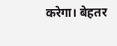करेगा। बेहतर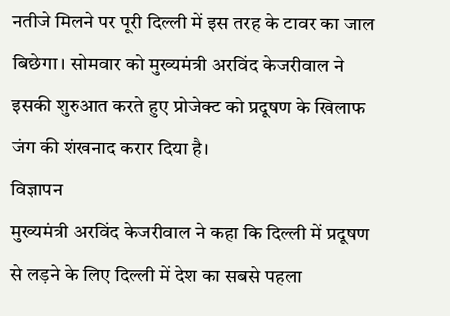नतीजे मिलने पर पूरी दिल्ली में इस तरह के टावर का जाल बिछेगा। सोमवार को मुख्यमंत्री अरविंद केजरीवाल ने इसकी शुरुआत करते हुए प्रोजेक्ट को प्रदूषण के खिलाफ जंग की शंखनाद करार दिया है।
विज्ञापन
मुख्यमंत्री अरविंद केजरीवाल ने कहा कि दिल्ली में प्रदूषण से लड़ने के लिए दिल्ली में देश का सबसे पहला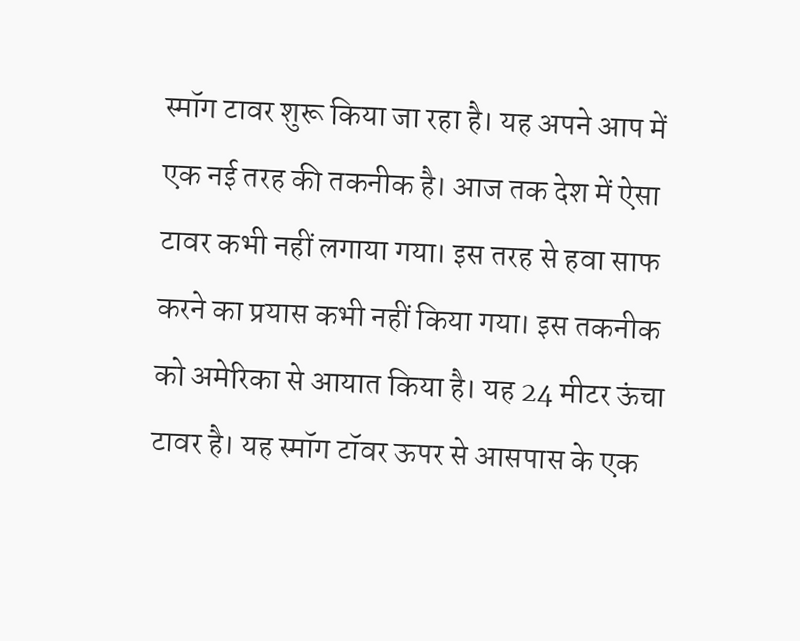स्मॉग टावर शुरू किया जा रहा है। यह अपने आप में एक नई तरह की तकनीक है। आज तक देश में ऐसा टावर कभी नहीं लगाया गया। इस तरह से हवा साफ करने का प्रयास कभी नहीं किया गया। इस तकनीक को अमेरिका से आयात किया है। यह 24 मीटर ऊंचा टावर है। यह स्मॉग टॉवर ऊपर से आसपास के एक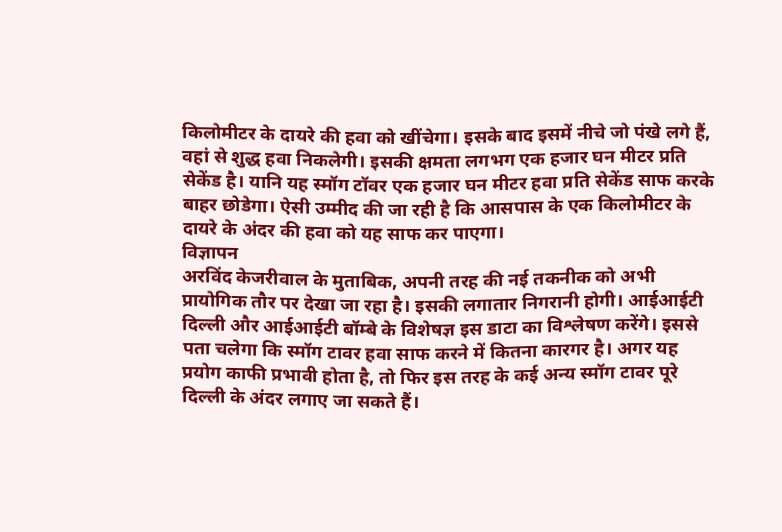किलोमीटर के दायरे की हवा को खींचेगा। इसके बाद इसमें नीचे जो पंखे लगे हैं, वहां से शुद्ध हवा निकलेगी। इसकी क्षमता लगभग एक हजार घन मीटर प्रति सेकेंड है। यानि यह स्मॉग टॉवर एक हजार घन मीटर हवा प्रति सेकेंड साफ करके बाहर छोडेगा। ऐसी उम्मीद की जा रही है कि आसपास के एक किलोमीटर के दायरे के अंदर की हवा को यह साफ कर पाएगा।
विज्ञापन
अरविंद केजरीवाल के मुताबिक, अपनी तरह की नई तकनीक को अभी प्रायोगिक तौर पर देखा जा रहा है। इसकी लगातार निगरानी होगी। आईआईटी दिल्ली और आईआईटी बॉम्बे के विशेषज्ञ इस डाटा का विश्लेषण करेंगे। इससे पता चलेगा कि स्मॉग टावर हवा साफ करने में कितना कारगर है। अगर यह प्रयोग काफी प्रभावी होता है, तो फिर इस तरह के कई अन्य स्मॉग टावर पूरे दिल्ली के अंदर लगाए जा सकते हैं।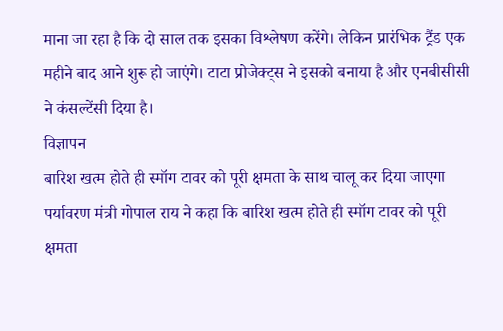माना जा रहा है कि दो साल तक इसका विश्लेषण करेंगे। लेकिन प्रारंभिक ट्रैंड एक महीने बाद आने शुरू हो जाएंगे। टाटा प्रोजेक्ट्स ने इसको बनाया है और एनबीसीसी ने कंसल्टेंसी दिया है।
विज्ञापन
बारिश खत्म होते ही स्मॉग टावर को पूरी क्षमता के साथ चालू कर दिया जाएगा
पर्यावरण मंत्री गोपाल राय ने कहा कि बारिश खत्म होते ही स्मॉग टावर को पूरी क्षमता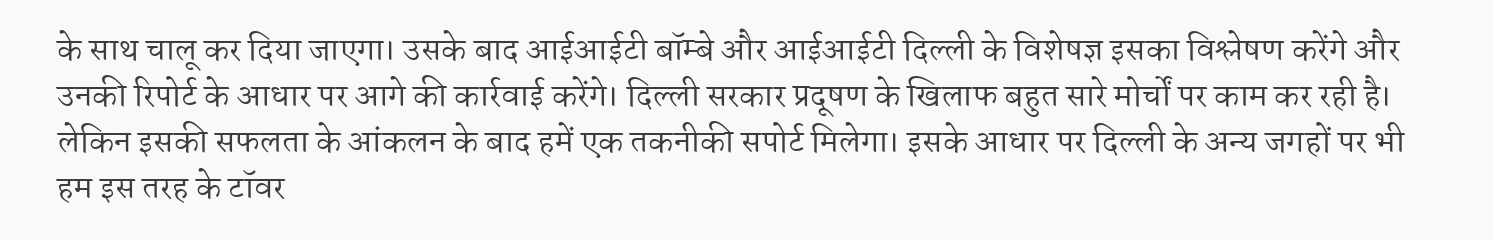के साथ चालू कर दिया जाएगा। उसके बाद आईआईटी बॉम्बे और आईआईटी दिल्ली के विशेषज्ञ इसका विश्लेषण करेंगे और उनकी रिपोर्ट के आधार पर आगे की कार्रवाई करेंगे। दिल्ली सरकार प्रदूषण के खिलाफ बहुत सारे मोर्चों पर काम कर रही है। लेकिन इसकी सफलता के आंकलन के बाद हमें एक तकनीकी सपोर्ट मिलेगा। इसके आधार पर दिल्ली के अन्य जगहों पर भी हम इस तरह के टॉवर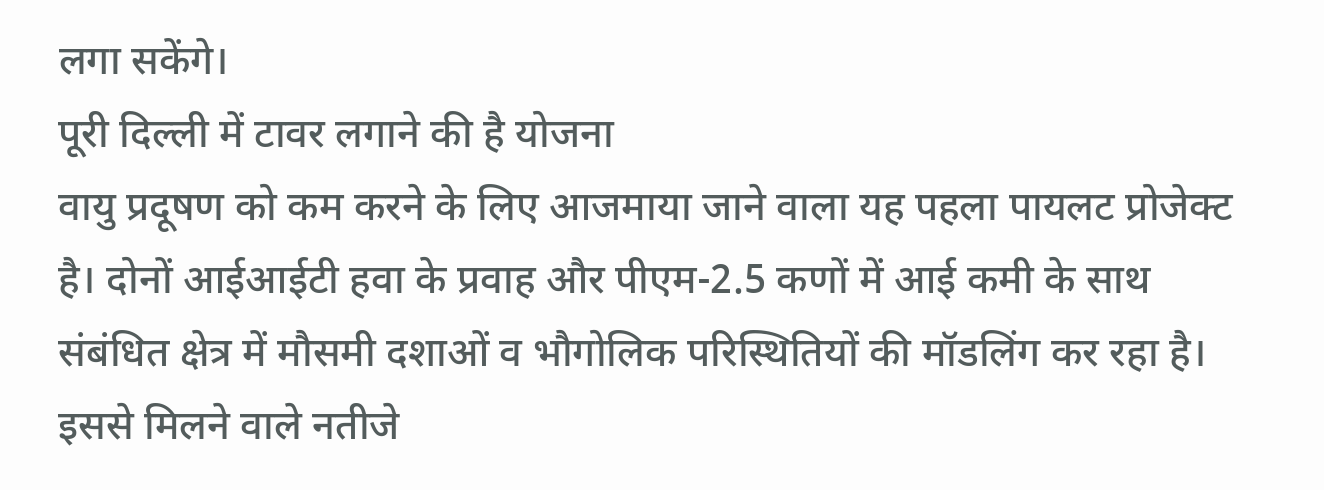लगा सकेंगे।
पूरी दिल्ली में टावर लगाने की है योजना
वायु प्रदूषण को कम करने के लिए आजमाया जाने वाला यह पहला पायलट प्रोजेक्ट है। दोनों आईआईटी हवा के प्रवाह और पीएम-2.5 कणों में आई कमी के साथ संबंधित क्षेत्र में मौसमी दशाओं व भौगोलिक परिस्थितियों की मॉडलिंग कर रहा है। इससे मिलने वाले नतीजे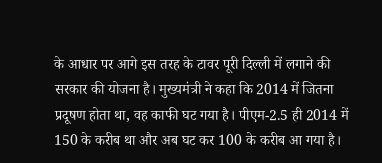के आधार पर आगे इस तरह के टावर पूरी दिल्ली में लगाने की सरकार की योजना है। मुख्यमंत्री ने कहा कि 2014 में जितना प्रदूषण होता था, वह काफी घट गया है। पीएम-2.5 ही 2014 में 150 के करीब था और अब घट कर 100 के करीब आ गया है।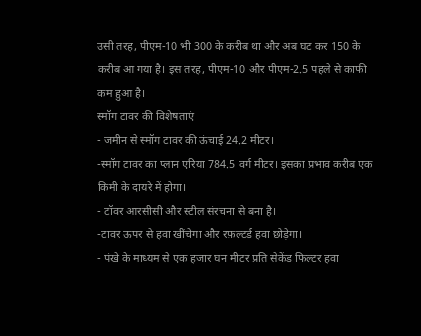उसी तरह, पीएम-10 भी 300 के करीब था और अब घट कर 150 के करीब आ गया है। इस तरह, पीएम-10 और पीएम-2.5 पहले से काफी कम हुआ है।
स्मॉग टावर की विशेषताएं
- जमीन से स्मॉग टावर की ऊंचाई 24.2 मीटर।
-स्मॉग टावर का प्लान एरिया 784.5 वर्ग मीटर। इसका प्रभाव करीब एक किमी के दायरे में होगा।
- टॉवर आरसीसी और स्टील संरचना से बना है।
-टावर ऊपर से हवा खींचेगा और रफ़ल्टर्ड हवा छोड़ेगा।
- पंखे के माध्यम से एक हजार घन मीटर प्रति सेकेंड फिल्टर हवा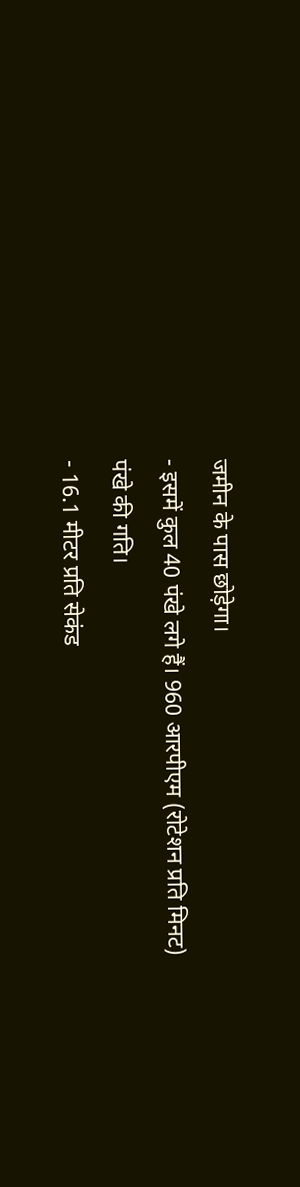जमीन के पास छोड़ेगा।
- इसमें कुल 40 पंखे लगे हैं। 960 आरपीएम (रोटेशन प्रति मिनट) पंखे की गति।
- 16.1 मीटर प्रति सेकंड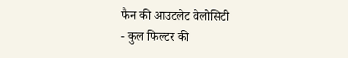फैन की आउटलेट वेलोसिटी
- कुल फिल्टर की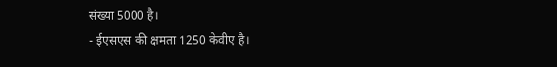संख्या 5000 है।
- ईएसएस की क्षमता 1250 केवीए है।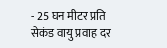- 25 घन मीटर प्रति सेकंड वायु प्रवाह दर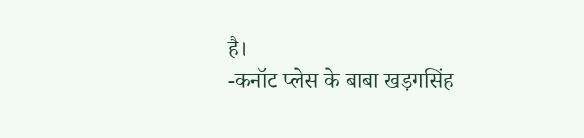है।
-कनॉट प्लेस के बाबा खड़गसिंह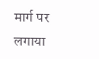मार्ग पर लगाया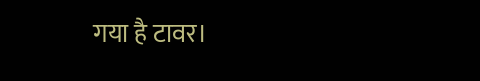गया है टावर।